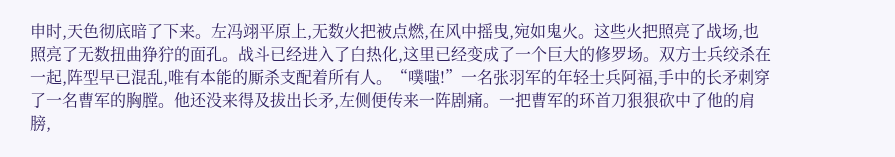申时,天色彻底暗了下来。左冯翊平原上,无数火把被点燃,在风中摇曳,宛如鬼火。这些火把照亮了战场,也照亮了无数扭曲狰狞的面孔。战斗已经进入了白热化,这里已经变成了一个巨大的修罗场。双方士兵绞杀在一起,阵型早已混乱,唯有本能的厮杀支配着所有人。“噗嗤!”一名张羽军的年轻士兵阿福,手中的长矛刺穿了一名曹军的胸膛。他还没来得及拔出长矛,左侧便传来一阵剧痛。一把曹军的环首刀狠狠砍中了他的肩膀,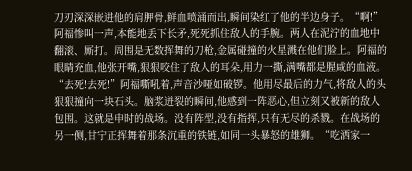刀刃深深嵌进他的肩胛骨,鲜血喷涌而出,瞬间染红了他的半边身子。“啊!”阿福惨叫一声,本能地丢下长矛,死死抓住敌人的手腕。两人在泥泞的血地中翻滚、厮打。周围是无数挥舞的刀枪,金属碰撞的火星溅在他们脸上。阿福的眼睛充血,他张开嘴,狠狠咬住了敌人的耳朵,用力一撕,满嘴都是腥咸的血液。“去死!去死!”阿福嘶吼着,声音沙哑如破锣。他用尽最后的力气,将敌人的头狠狠撞向一块石头。脑浆迸裂的瞬间,他感到一阵恶心,但立刻又被新的敌人包围。这就是申时的战场。没有阵型,没有指挥,只有无尽的杀戮。在战场的另一侧,甘宁正挥舞着那条沉重的铁链,如同一头暴怒的雄狮。“吃洒家一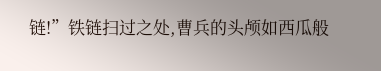链!”铁链扫过之处,曹兵的头颅如西瓜般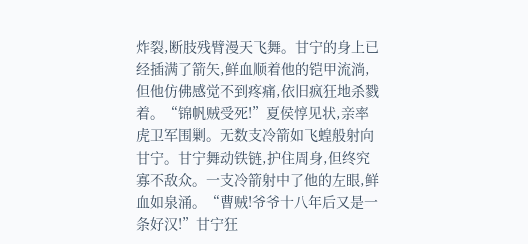炸裂,断肢残臂漫天飞舞。甘宁的身上已经插满了箭矢,鲜血顺着他的铠甲流淌,但他仿佛感觉不到疼痛,依旧疯狂地杀戮着。“锦帆贼受死!”夏侯惇见状,亲率虎卫军围剿。无数支冷箭如飞蝗般射向甘宁。甘宁舞动铁链,护住周身,但终究寡不敌众。一支冷箭射中了他的左眼,鲜血如泉涌。“曹贼!爷爷十八年后又是一条好汉!”甘宁狂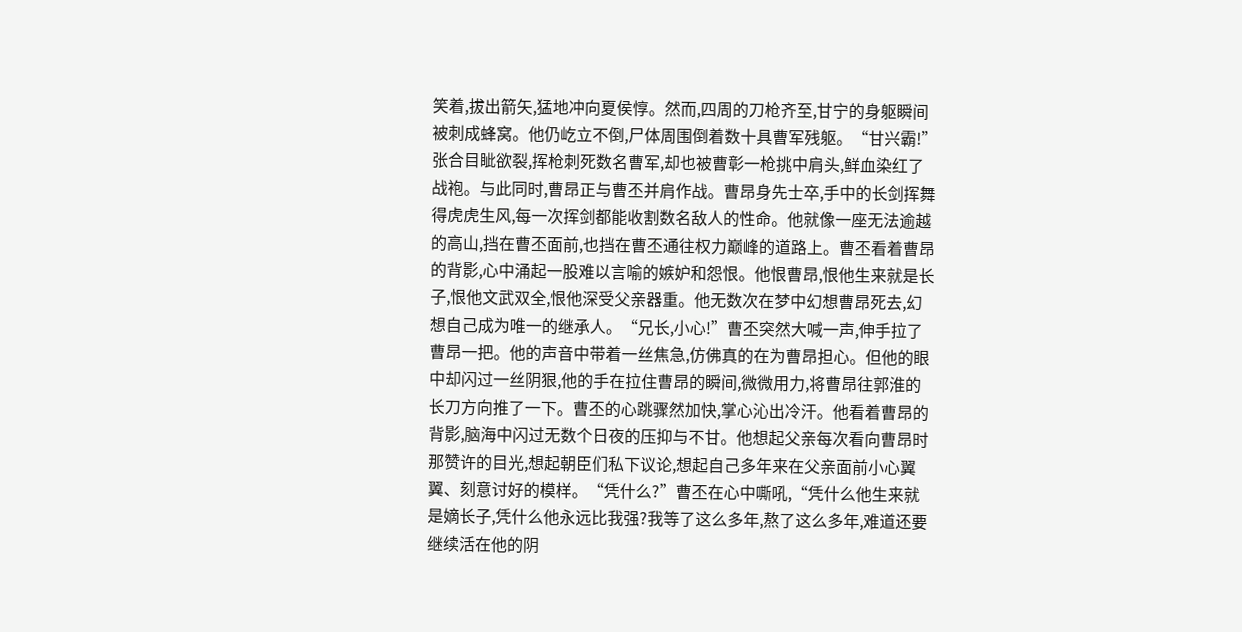笑着,拔出箭矢,猛地冲向夏侯惇。然而,四周的刀枪齐至,甘宁的身躯瞬间被刺成蜂窝。他仍屹立不倒,尸体周围倒着数十具曹军残躯。“甘兴霸!”张合目眦欲裂,挥枪刺死数名曹军,却也被曹彰一枪挑中肩头,鲜血染红了战袍。与此同时,曹昂正与曹丕并肩作战。曹昂身先士卒,手中的长剑挥舞得虎虎生风,每一次挥剑都能收割数名敌人的性命。他就像一座无法逾越的高山,挡在曹丕面前,也挡在曹丕通往权力巅峰的道路上。曹丕看着曹昂的背影,心中涌起一股难以言喻的嫉妒和怨恨。他恨曹昂,恨他生来就是长子,恨他文武双全,恨他深受父亲器重。他无数次在梦中幻想曹昂死去,幻想自己成为唯一的继承人。“兄长,小心!”曹丕突然大喊一声,伸手拉了曹昂一把。他的声音中带着一丝焦急,仿佛真的在为曹昂担心。但他的眼中却闪过一丝阴狠,他的手在拉住曹昂的瞬间,微微用力,将曹昂往郭淮的长刀方向推了一下。曹丕的心跳骤然加快,掌心沁出冷汗。他看着曹昂的背影,脑海中闪过无数个日夜的压抑与不甘。他想起父亲每次看向曹昂时那赞许的目光,想起朝臣们私下议论,想起自己多年来在父亲面前小心翼翼、刻意讨好的模样。“凭什么?”曹丕在心中嘶吼,“凭什么他生来就是嫡长子,凭什么他永远比我强?我等了这么多年,熬了这么多年,难道还要继续活在他的阴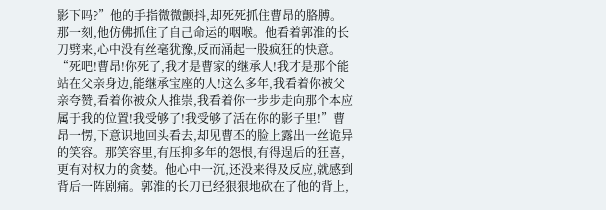影下吗?”他的手指微微颤抖,却死死抓住曹昂的胳膊。那一刻,他仿佛抓住了自己命运的咽喉。他看着郭淮的长刀劈来,心中没有丝毫犹豫,反而涌起一股疯狂的快意。“死吧!曹昂!你死了,我才是曹家的继承人!我才是那个能站在父亲身边,能继承宝座的人!这么多年,我看着你被父亲夸赞,看着你被众人推崇,我看着你一步步走向那个本应属于我的位置!我受够了!我受够了活在你的影子里!”曹昂一愣,下意识地回头看去,却见曹丕的脸上露出一丝诡异的笑容。那笑容里,有压抑多年的怨恨,有得逞后的狂喜,更有对权力的贪婪。他心中一沉,还没来得及反应,就感到背后一阵剧痛。郭淮的长刀已经狠狠地砍在了他的背上,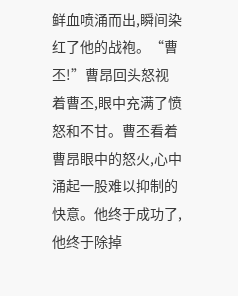鲜血喷涌而出,瞬间染红了他的战袍。“曹丕!”曹昂回头怒视着曹丕,眼中充满了愤怒和不甘。曹丕看着曹昂眼中的怒火,心中涌起一股难以抑制的快意。他终于成功了,他终于除掉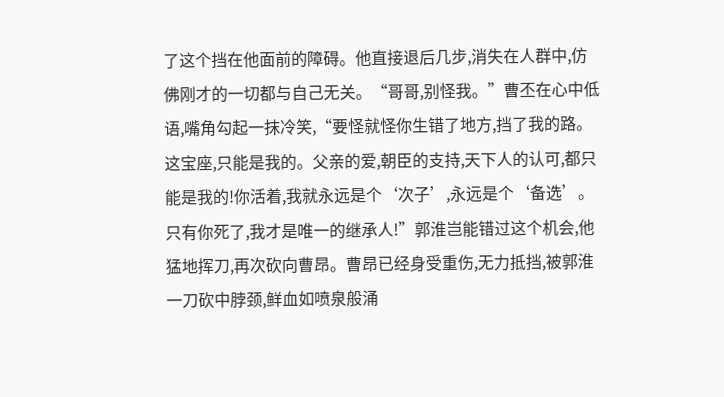了这个挡在他面前的障碍。他直接退后几步,消失在人群中,仿佛刚才的一切都与自己无关。“哥哥,别怪我。”曹丕在心中低语,嘴角勾起一抹冷笑,“要怪就怪你生错了地方,挡了我的路。这宝座,只能是我的。父亲的爱,朝臣的支持,天下人的认可,都只能是我的!你活着,我就永远是个‘次子’,永远是个‘备选’。只有你死了,我才是唯一的继承人!”郭淮岂能错过这个机会,他猛地挥刀,再次砍向曹昂。曹昂已经身受重伤,无力抵挡,被郭淮一刀砍中脖颈,鲜血如喷泉般涌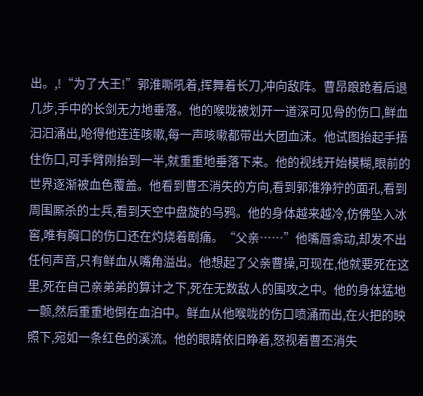出。,!“为了大王!”郭淮嘶吼着,挥舞着长刀,冲向敌阵。曹昂踉跄着后退几步,手中的长剑无力地垂落。他的喉咙被划开一道深可见骨的伤口,鲜血汩汩涌出,呛得他连连咳嗽,每一声咳嗽都带出大团血沫。他试图抬起手捂住伤口,可手臂刚抬到一半,就重重地垂落下来。他的视线开始模糊,眼前的世界逐渐被血色覆盖。他看到曹丕消失的方向,看到郭淮狰狞的面孔,看到周围厮杀的士兵,看到天空中盘旋的乌鸦。他的身体越来越冷,仿佛坠入冰窖,唯有胸口的伤口还在灼烧着剧痛。“父亲……”他嘴唇翕动,却发不出任何声音,只有鲜血从嘴角溢出。他想起了父亲曹操,可现在,他就要死在这里,死在自己亲弟弟的算计之下,死在无数敌人的围攻之中。他的身体猛地一颤,然后重重地倒在血泊中。鲜血从他喉咙的伤口喷涌而出,在火把的映照下,宛如一条红色的溪流。他的眼睛依旧睁着,怒视着曹丕消失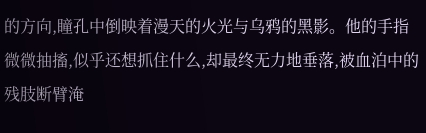的方向,瞳孔中倒映着漫天的火光与乌鸦的黑影。他的手指微微抽搐,似乎还想抓住什么,却最终无力地垂落,被血泊中的残肢断臂淹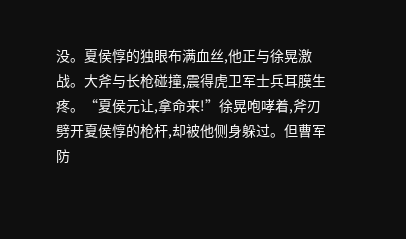没。夏侯惇的独眼布满血丝,他正与徐晃激战。大斧与长枪碰撞,震得虎卫军士兵耳膜生疼。“夏侯元让,拿命来!”徐晃咆哮着,斧刃劈开夏侯惇的枪杆,却被他侧身躲过。但曹军防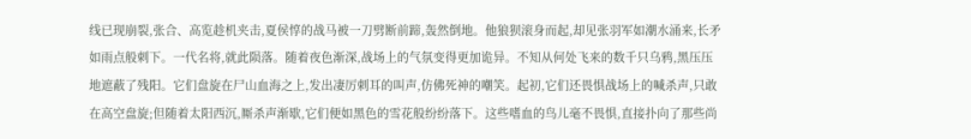线已现崩裂,张合、高览趁机夹击,夏侯惇的战马被一刀劈断前蹄,轰然倒地。他狼狈滚身而起,却见张羽军如潮水涌来,长矛如雨点般刺下。一代名将,就此陨落。随着夜色渐深,战场上的气氛变得更加诡异。不知从何处飞来的数千只乌鸦,黑压压地遮蔽了残阳。它们盘旋在尸山血海之上,发出凄厉刺耳的叫声,仿佛死神的嘲笑。起初,它们还畏惧战场上的喊杀声,只敢在高空盘旋;但随着太阳西沉,厮杀声渐歇,它们便如黑色的雪花般纷纷落下。这些嗜血的鸟儿毫不畏惧,直接扑向了那些尚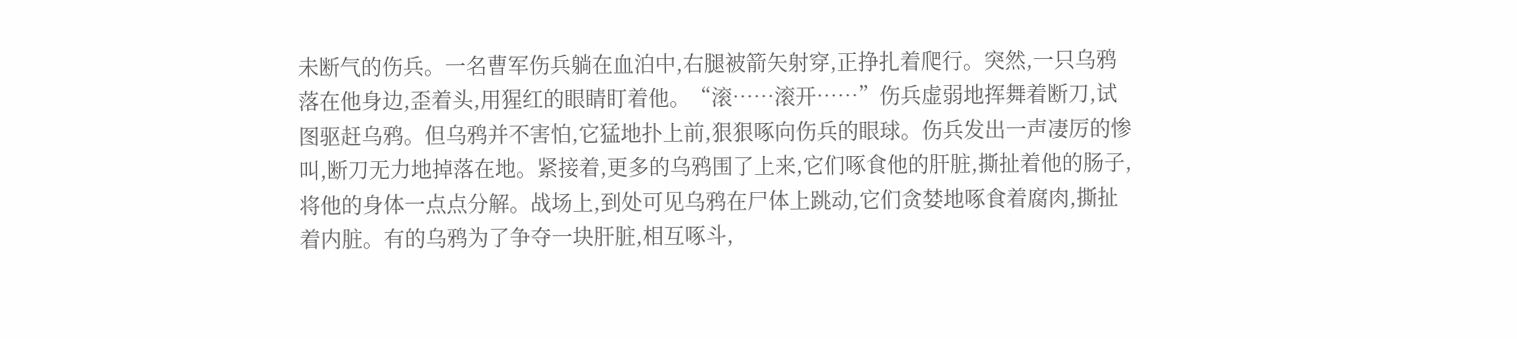未断气的伤兵。一名曹军伤兵躺在血泊中,右腿被箭矢射穿,正挣扎着爬行。突然,一只乌鸦落在他身边,歪着头,用猩红的眼睛盯着他。“滚……滚开……”伤兵虚弱地挥舞着断刀,试图驱赶乌鸦。但乌鸦并不害怕,它猛地扑上前,狠狠啄向伤兵的眼球。伤兵发出一声凄厉的惨叫,断刀无力地掉落在地。紧接着,更多的乌鸦围了上来,它们啄食他的肝脏,撕扯着他的肠子,将他的身体一点点分解。战场上,到处可见乌鸦在尸体上跳动,它们贪婪地啄食着腐肉,撕扯着内脏。有的乌鸦为了争夺一块肝脏,相互啄斗,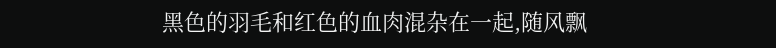黑色的羽毛和红色的血肉混杂在一起,随风飘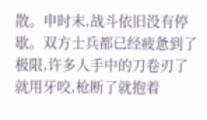散。申时末,战斗依旧没有停歇。双方士兵都已经疲惫到了极限,许多人手中的刀卷刃了就用牙咬,枪断了就抱着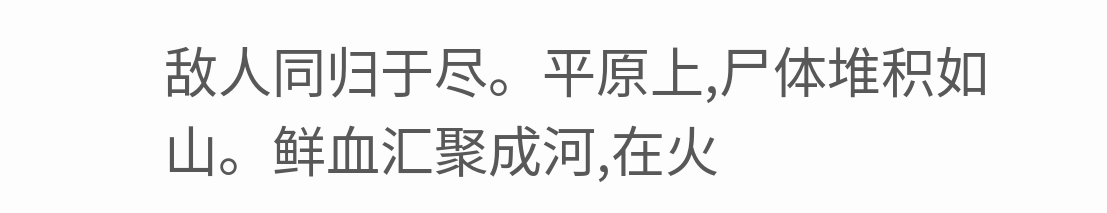敌人同归于尽。平原上,尸体堆积如山。鲜血汇聚成河,在火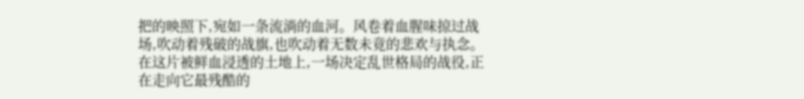把的映照下,宛如一条流淌的血河。风卷着血腥味掠过战场,吹动着残破的战旗,也吹动着无数未竟的悲欢与执念。在这片被鲜血浸透的土地上,一场决定乱世格局的战役,正在走向它最残酷的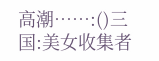高潮……:()三国:美女收集者